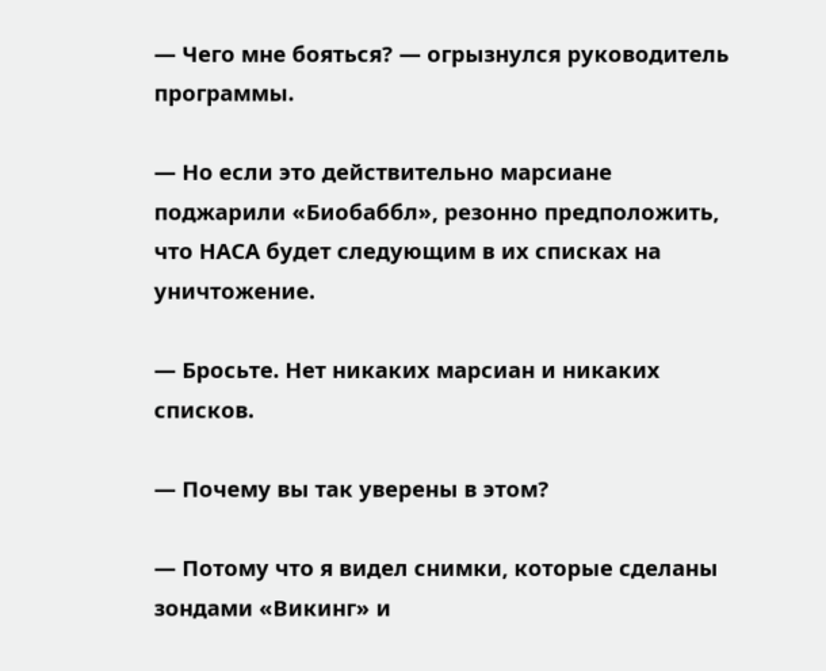— Чего мне бояться? — огрызнулся руководитель программы.

— Но если это действительно марсиане поджарили «Биобаббл», резонно предположить, что НАСА будет следующим в их списках на уничтожение.

— Бросьте. Нет никаких марсиан и никаких списков.

— Почему вы так уверены в этом?

— Потому что я видел снимки, которые сделаны зондами «Викинг» и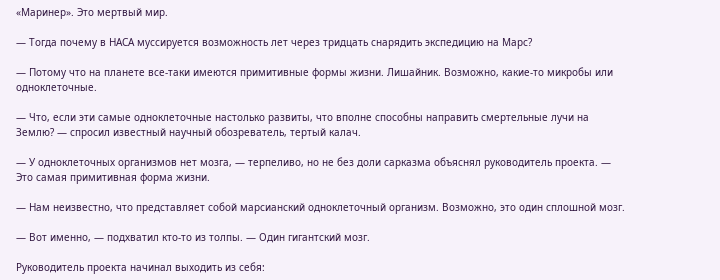«Маринер». Это мертвый мир.

— Тогда почему в НАСА муссируется возможность лет через тридцать снарядить экспедицию на Марс?

— Потому что на планете все-таки имеются примитивные формы жизни. Лишайник. Возможно, какие-то микробы или одноклеточные.

— Что, если эти самые одноклеточные настолько развиты, что вполне способны направить смертельные лучи на Землю? — спросил известный научный обозреватель, тертый калач.

— У одноклеточных организмов нет мозга, — терпеливо, но не без доли сарказма объяснял руководитель проекта. — Это самая примитивная форма жизни.

— Нам неизвестно, что представляет собой марсианский одноклеточный организм. Возможно, это один сплошной мозг.

— Вот именно, — подхватил кто-то из толпы. — Один гигантский мозг.

Руководитель проекта начинал выходить из себя: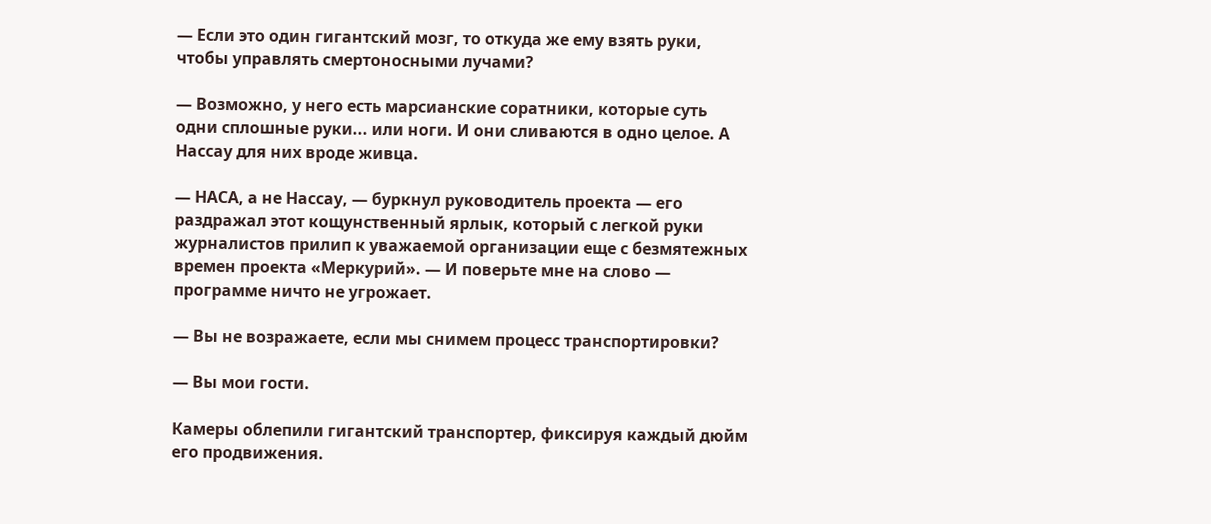— Если это один гигантский мозг, то откуда же ему взять руки, чтобы управлять смертоносными лучами?

— Возможно, у него есть марсианские соратники, которые суть одни сплошные руки... или ноги. И они сливаются в одно целое. А Нассау для них вроде живца.

— НАСА, а не Нассау, — буркнул руководитель проекта — его раздражал этот кощунственный ярлык, который с легкой руки журналистов прилип к уважаемой организации еще с безмятежных времен проекта «Меркурий». — И поверьте мне на слово — программе ничто не угрожает.

— Вы не возражаете, если мы снимем процесс транспортировки?

— Вы мои гости.

Камеры облепили гигантский транспортер, фиксируя каждый дюйм его продвижения.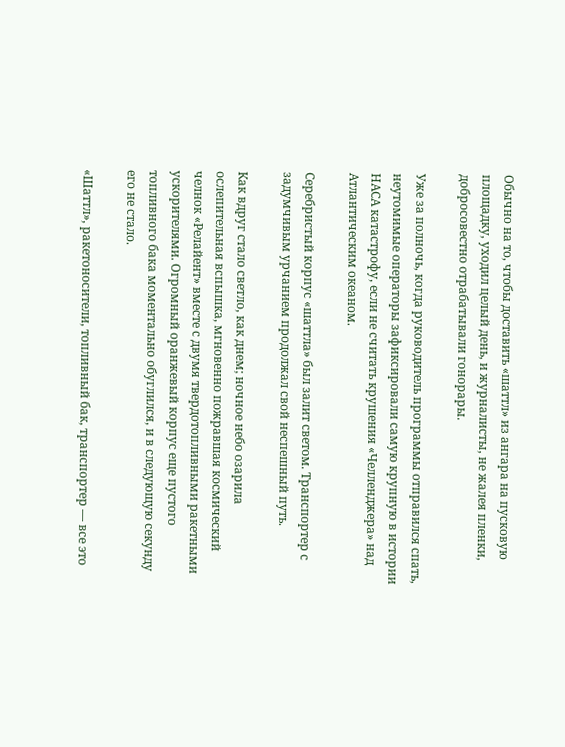Обычно на то, чтобы доставить «шаттл» из ангара на пусковую площадку, уходил целый день, и журналисты, не жалея пленки, добросовестно отрабатывали гонорары.

Уже за полночь, когда руководитель программы отправился спать, неутомимые операторы зафиксировали самую крупную в истории НАСА катастрофу, если не считать крушения «Челленджера» над Атлантическим океаном.

Серебристый корпус «шаттла» был залит светом. Транспортер с задумчивым урчанием продолжал свой неспешный путь.

Как вдруг стало светло, как днем; ночное небо озарила ослепительная вспышка, мгновенно пожравшая космический челнок «Релайент» вместе с двумя твердотопливными ракетными ускорителями. Огромный оранжевый корпус еще пустого топливного бака моментально обуглился, и в следующую секунду его не стало.

«Шаттл», ракетоносители, топливный бак, транспортер — все это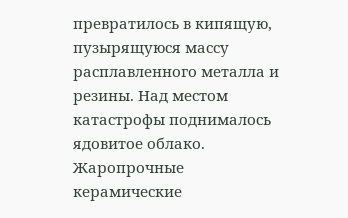превратилось в кипящую, пузырящуюся массу расплавленного металла и резины. Над местом катастрофы поднималось ядовитое облако. Жаропрочные керамические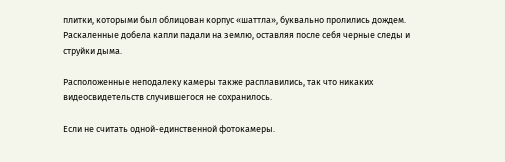плитки, которыми был облицован корпус «шаттла», буквально пролились дождем. Раскаленные добела капли падали на землю, оставляя после себя черные следы и струйки дыма.

Расположенные неподалеку камеры также расплавились, так что никаких видеосвидетельств случившегося не сохранилось.

Если не считать одной-единственной фотокамеры.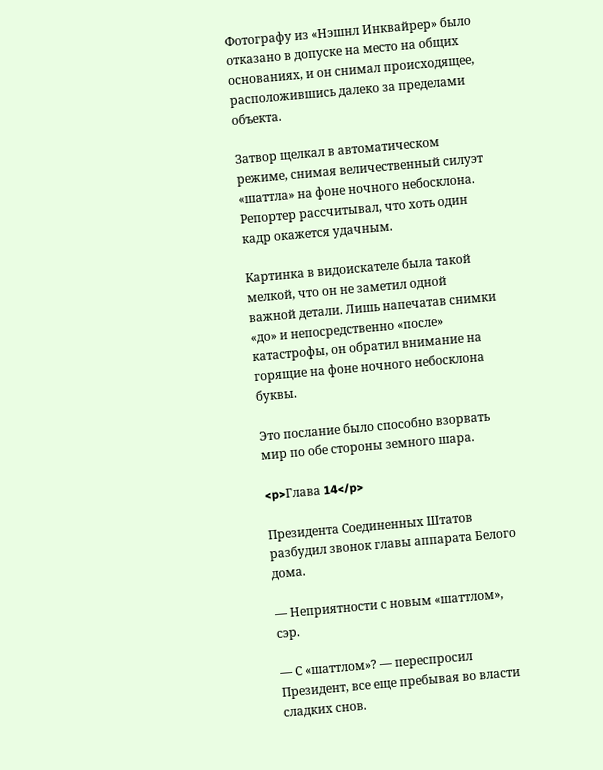Фотографу из «Нэшнл Инквайрер» было отказано в допуске на место на общих основаниях, и он снимал происходящее, расположившись далеко за пределами объекта.

Затвор щелкал в автоматическом режиме, снимая величественный силуэт «шаттла» на фоне ночного небосклона. Репортер рассчитывал, что хоть один кадр окажется удачным.

Картинка в видоискателе была такой мелкой, что он не заметил одной важной детали. Лишь напечатав снимки «до» и непосредственно «после» катастрофы, он обратил внимание на горящие на фоне ночного небосклона буквы.

Это послание было способно взорвать мир по обе стороны земного шара.

<p>Глава 14</p>

Президента Соединенных Штатов разбудил звонок главы аппарата Белого дома.

— Неприятности с новым «шаттлом», сэр.

— С «шаттлом»? — переспросил Президент, все еще пребывая во власти сладких снов.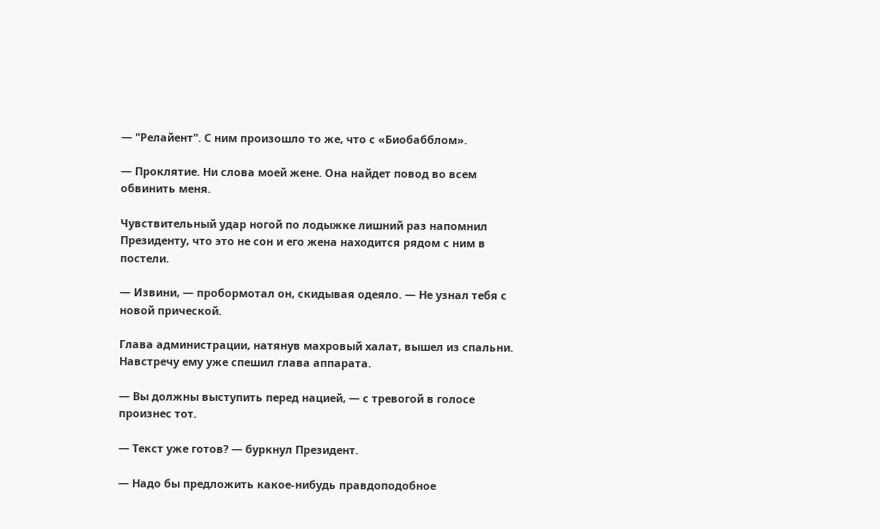— "Релайент". С ним произошло то же, что с «Биобабблом».

— Проклятие. Ни слова моей жене. Она найдет повод во всем обвинить меня.

Чувствительный удар ногой по лодыжке лишний раз напомнил Президенту, что это не сон и его жена находится рядом с ним в постели.

— Извини, — пробормотал он, скидывая одеяло. — Не узнал тебя с новой прической.

Глава администрации, натянув махровый халат, вышел из спальни. Навстречу ему уже спешил глава аппарата.

— Вы должны выступить перед нацией, — с тревогой в голосе произнес тот.

— Текст уже готов? — буркнул Президент.

— Надо бы предложить какое-нибудь правдоподобное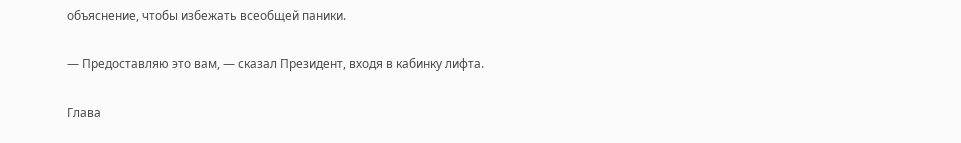объяснение, чтобы избежать всеобщей паники.

— Предоставляю это вам, — сказал Президент, входя в кабинку лифта.

Глава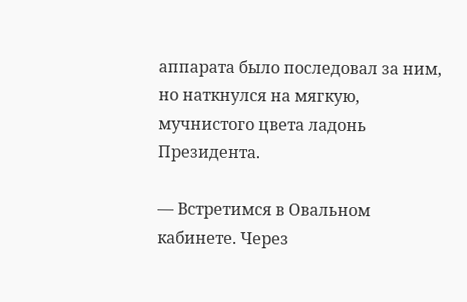аппарата было последовал за ним, но наткнулся на мягкую, мучнистого цвета ладонь Президента.

— Встретимся в Овальном кабинете. Через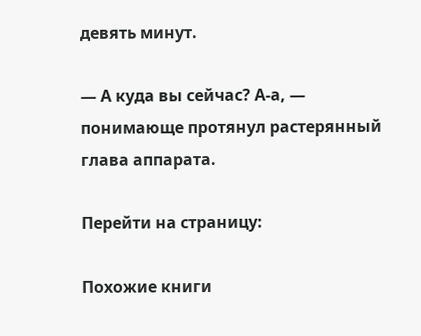девять минут.

— А куда вы сейчас? А-а, — понимающе протянул растерянный глава аппарата.

Перейти на страницу:

Похожие книги